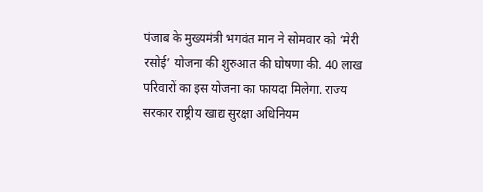पंजाब के मुख्यमंत्री भगवंत मान ने सोमवार को ‘मेरी रसोई’ योजना की शुरुआत की घोषणा की. 40 लाख परिवारों का इस योजना का फायदा मिलेगा. राज्य सरकार राष्ट्रीय खाद्य सुरक्षा अधिनियम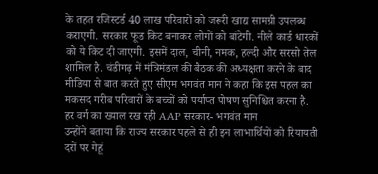के तहत रजिस्टर्ड 40 लाख परिवारों को जरूरी खाद्य सामग्री उपलब्ध कराएगी. सरकार फूड किट बनाकर लोगों को बांटेगी. नीले कार्ड धारकों को ये किट दी जाएगी. इसमें दाल, चीनी, नमक, हल्दी और सरसो तेल शामिल है. चंडीगढ़ में मंत्रिमंडल की बैठक की अध्यक्षता करने के बाद मीडिया से बात करते हुए सीएम भगवंत मान ने कहा कि इस पहल का मकसद गरीब परिवारों के बच्चों को पर्याप्त पोषण सुनिश्चित करना है.
हर वर्ग का ख्याल रख रही AAP सरकार- भगवंत मान
उन्होंने बताया कि राज्य सरकार पहले से ही इन लाभार्थियों को रियायती दरों पर गेहूं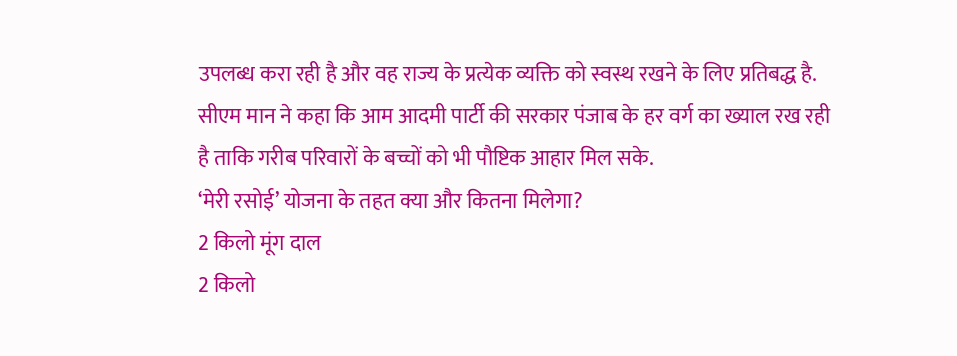उपलब्ध करा रही है और वह राज्य के प्रत्येक व्यक्ति को स्वस्थ रखने के लिए प्रतिबद्ध है. सीएम मान ने कहा कि आम आदमी पार्टी की सरकार पंजाब के हर वर्ग का ख्याल रख रही है ताकि गरीब परिवारों के बच्चों को भी पौष्टिक आहार मिल सके.
‘मेरी रसोई’ योजना के तहत क्या और कितना मिलेगा?
2 किलो मूंग दाल
2 किलो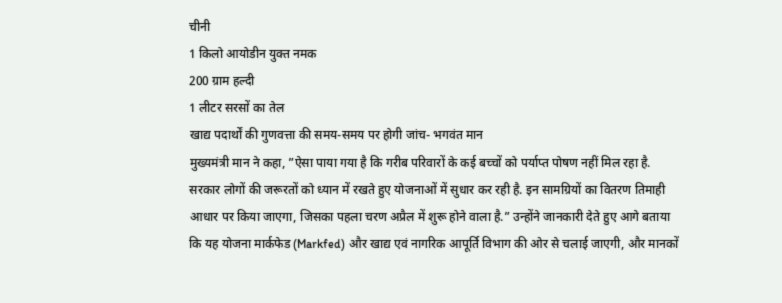चीनी
1 किलो आयोडीन युक्त नमक
200 ग्राम हल्दी
1 लीटर सरसों का तेल
खाद्य पदार्थों की गुणवत्ता की समय-समय पर होगी जांच- भगवंत मान
मुख्यमंत्री मान ने कहा, ”ऐसा पाया गया है कि गरीब परिवारों के कई बच्चों को पर्याप्त पोषण नहीं मिल रहा है. सरकार लोगों की जरूरतों को ध्यान में रखते हुए योजनाओं में सुधार कर रही है. इन सामग्रियों का वितरण तिमाही आधार पर किया जाएगा, जिसका पहला चरण अप्रैल में शुरू होने वाला है.” उन्होंने जानकारी देते हुए आगे बताया कि यह योजना मार्कफेड (Markfed) और खाद्य एवं नागरिक आपूर्ति विभाग की ओर से चलाई जाएगी, और मानकों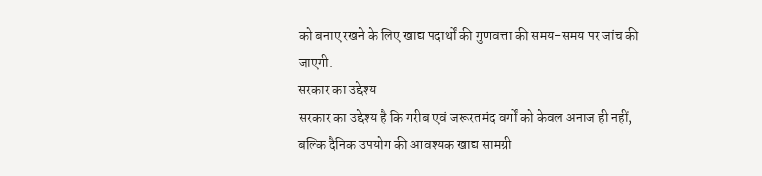को बनाए रखने के लिए खाद्य पदार्थों की गुणवत्ता की समय-समय पर जांच की जाएगी.
सरकार का उद्देश्य
सरकार का उद्देश्य है कि गरीब एवं जरूरतमंद वर्गों को केवल अनाज ही नहीं, बल्कि दैनिक उपयोग की आवश्यक खाद्य सामग्री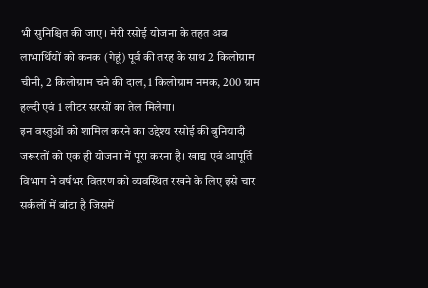भी सुनिश्चित की जाए। मेरी रसोई योजना के तहत अब लाभार्थियों को कनक (गेहूं) पूर्व की तरह के साथ 2 किलोग्राम चीनी, 2 किलोग्राम चने की दाल, 1 किलोग्राम नमक, 200 ग्राम हल्दी एवं 1 लीटर सरसों का तेल मिलेगा।
इन वस्तुओं को शामिल करने का उद्देश्य रसोई की बुनियादी जरूरतों को एक ही योजना में पूरा करना है। खाद्य एवं आपूर्ति विभाग ने वर्षभर वितरण को व्यवस्थित रखने के लिए इसे चार सर्कलों में बांटा है जिसमें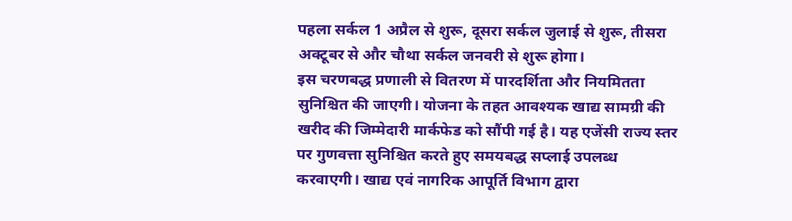पहला सर्कल 1 अप्रैल से शुरू, दूसरा सर्कल जुलाई से शुरू, तीसरा अक्टूबर से और चौथा सर्कल जनवरी से शुरू होगा।
इस चरणबद्ध प्रणाली से वितरण में पारदर्शिता और नियमितता सुनिश्चित की जाएगी। योजना के तहत आवश्यक खाद्य सामग्री की खरीद की जिम्मेदारी मार्कफेड को सौंपी गई है। यह एजेंसी राज्य स्तर पर गुणवत्ता सुनिश्चित करते हुए समयबद्ध सप्लाई उपलब्ध करवाएगी। खाद्य एवं नागरिक आपूर्ति विभाग द्वारा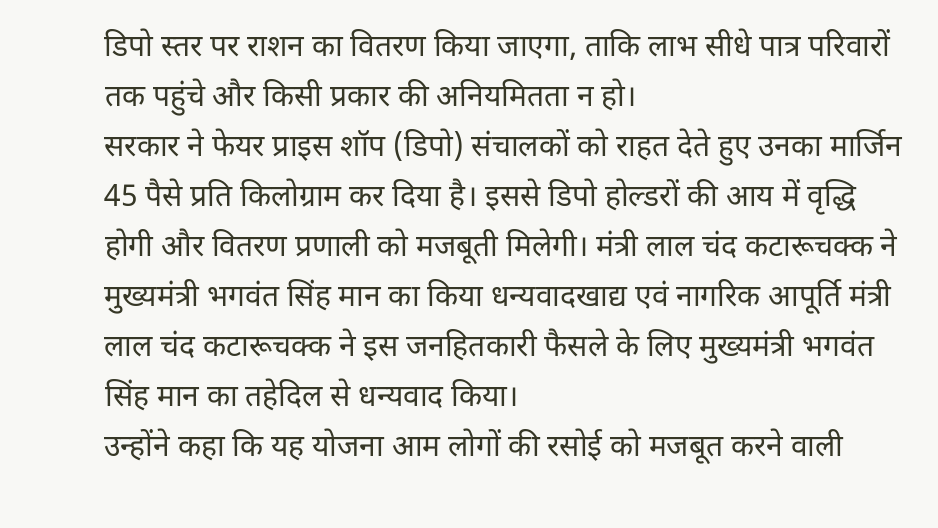डिपो स्तर पर राशन का वितरण किया जाएगा, ताकि लाभ सीधे पात्र परिवारों तक पहुंचे और किसी प्रकार की अनियमितता न हो।
सरकार ने फेयर प्राइस शॉप (डिपो) संचालकों को राहत देते हुए उनका मार्जिन 45 पैसे प्रति किलोग्राम कर दिया है। इससे डिपो होल्डरों की आय में वृद्धि होगी और वितरण प्रणाली को मजबूती मिलेगी। मंत्री लाल चंद कटारूचक्क ने मुख्यमंत्री भगवंत सिंह मान का किया धन्यवादखाद्य एवं नागरिक आपूर्ति मंत्री लाल चंद कटारूचक्क ने इस जनहितकारी फैसले के लिए मुख्यमंत्री भगवंत सिंह मान का तहेदिल से धन्यवाद किया।
उन्होंने कहा कि यह योजना आम लोगों की रसोई को मजबूत करने वाली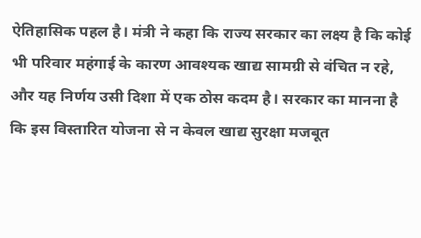ऐतिहासिक पहल है। मंत्री ने कहा कि राज्य सरकार का लक्ष्य है कि कोई भी परिवार महंगाई के कारण आवश्यक खाद्य सामग्री से वंचित न रहे, और यह निर्णय उसी दिशा में एक ठोस कदम है। सरकार का मानना है कि इस विस्तारित योजना से न केवल खाद्य सुरक्षा मजबूत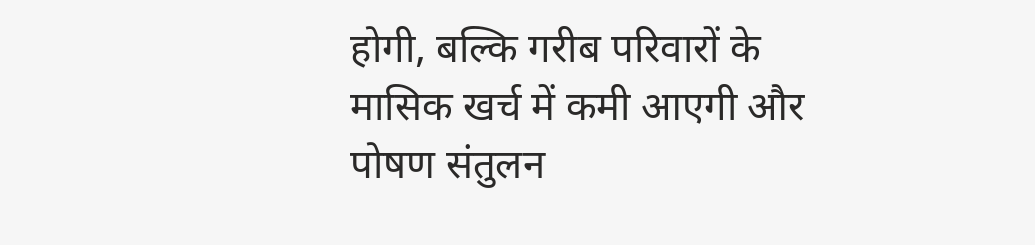होगी, बल्कि गरीब परिवारों के मासिक खर्च में कमी आएगी और पोषण संतुलन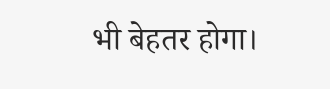भी बेहतर होगा।